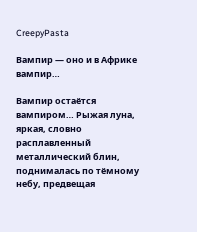CreepyPasta

Вампир — оно и в Африке вампир…

Вампир остаётся вампиром… Рыжая луна, яркая, словно расплавленный металлический блин, поднималась по тёмному небу, предвещая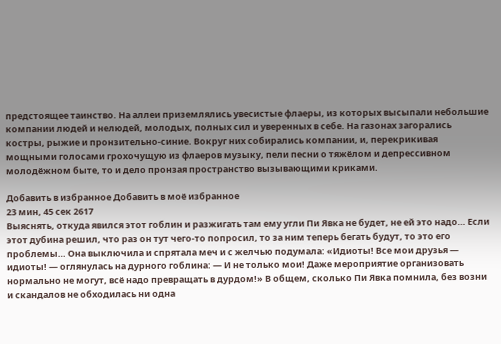предстоящее таинство. На аллеи приземлялись увесистые флаеры, из которых высыпали небольшие компании людей и нелюдей, молодых, полных сил и уверенных в себе. На газонах загорались костры, рыжие и пронзительно-синие. Вокруг них собирались компании, и, перекрикивая мощными голосами грохочущую из флаеров музыку, пели песни о тяжёлом и депрессивном молодёжном быте, то и дело пронзая пространство вызывающими криками.

Добавить в избранное Добавить в моё избранное
23 мин, 45 сек 2617
Выяснять, откуда явился этот гоблин и разжигать там ему угли Пи Явка не будет, не ей это надо… Если этот дубина решил, что раз он тут чего-то попросил, то за ним теперь бегать будут, то это его проблемы… Она выключила и спрятала меч и с желчью подумала: «Идиоты! Все мои друзья — идиоты! — оглянулась на дурного гоблина: — И не только мои! Даже мероприятие организовать нормально не могут, всё надо превращать в дурдом!» В общем, сколько Пи Явка помнила, без возни и скандалов не обходилась ни одна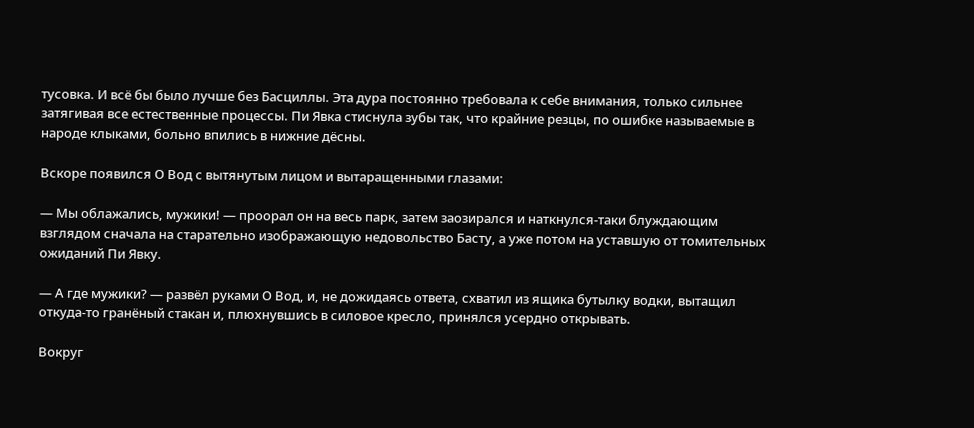тусовка. И всё бы было лучше без Басциллы. Эта дура постоянно требовала к себе внимания, только сильнее затягивая все естественные процессы. Пи Явка стиснула зубы так, что крайние резцы, по ошибке называемые в народе клыками, больно впились в нижние дёсны.

Вскоре появился О Вод с вытянутым лицом и вытаращенными глазами:

— Мы облажались, мужики! — проорал он на весь парк, затем заозирался и наткнулся-таки блуждающим взглядом сначала на старательно изображающую недовольство Басту, а уже потом на уставшую от томительных ожиданий Пи Явку.

— А где мужики? — развёл руками О Вод, и, не дожидаясь ответа, схватил из ящика бутылку водки, вытащил откуда-то гранёный стакан и, плюхнувшись в силовое кресло, принялся усердно открывать.

Вокруг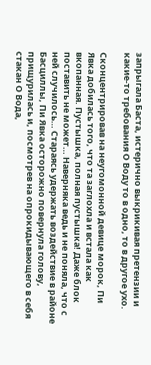запрыгала Баста, истерично выкрикивая претензии и какие-то требования О Воду то в одно, то в другое ухо.

Сконцентрировав на неугомонной девице морок, Пи Явка добилась того, что та заглохла и встала как вкопанная. Пустышка, полная пустышка! Даже блок поставить не может… Наверняка ведь и не поняла, что с ней случилось… Стараясь удержать воздействие в районе Басциллы, Пи Явка осторожно повернула голову, прищурилась и, посмотрев на опрокидывающего в себя стакан О Вода,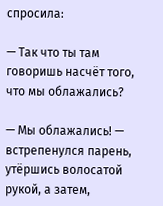спросила:

— Так что ты там говоришь насчёт того, что мы облажались?

— Мы облажались! — встрепенулся парень, утёршись волосатой рукой, а затем,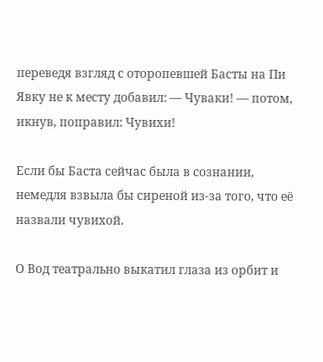переведя взгляд с оторопевшей Басты на Пи Явку не к месту добавил: — Чуваки! — потом, икнув, поправил: Чувихи!

Если бы Баста сейчас была в сознании, немедля взвыла бы сиреной из-за того, что её назвали чувихой.

О Вод театрально выкатил глаза из орбит и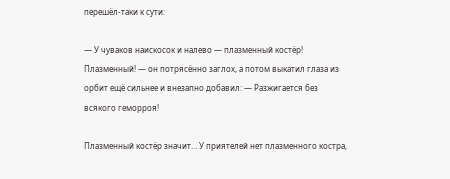перешёл-таки к сути:

— У чуваков наискосок и налево — плазменный костёр! Плазменный! — он потрясённо заглох, а потом выкатил глаза из орбит ещё сильнее и внезапно добавил: — Разжигается без всякого геморроя!

Плазменный костёр значит… У приятелей нет плазменного костра,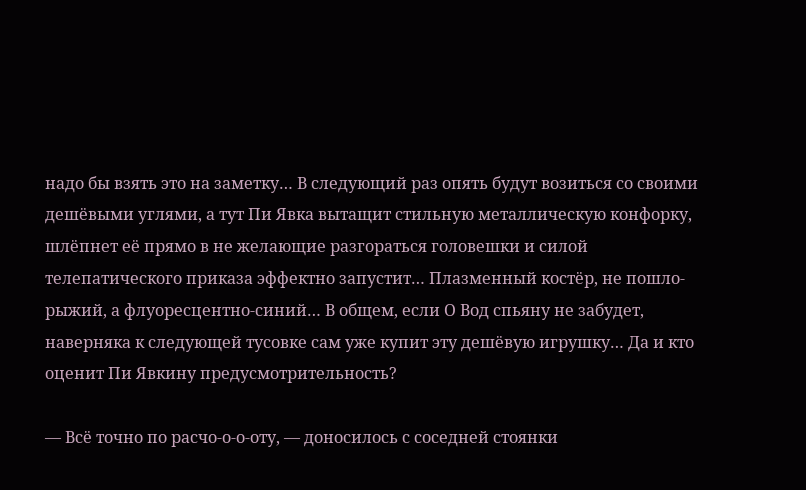надо бы взять это на заметку… В следующий раз опять будут возиться со своими дешёвыми углями, а тут Пи Явка вытащит стильную металлическую конфорку, шлёпнет её прямо в не желающие разгораться головешки и силой телепатического приказа эффектно запустит… Плазменный костёр, не пошло-рыжий, а флуоресцентно-синий… В общем, если О Вод спьяну не забудет, наверняка к следующей тусовке сам уже купит эту дешёвую игрушку… Да и кто оценит Пи Явкину предусмотрительность?

— Всё точно по расчо-о-о-оту, — доносилось с соседней стоянки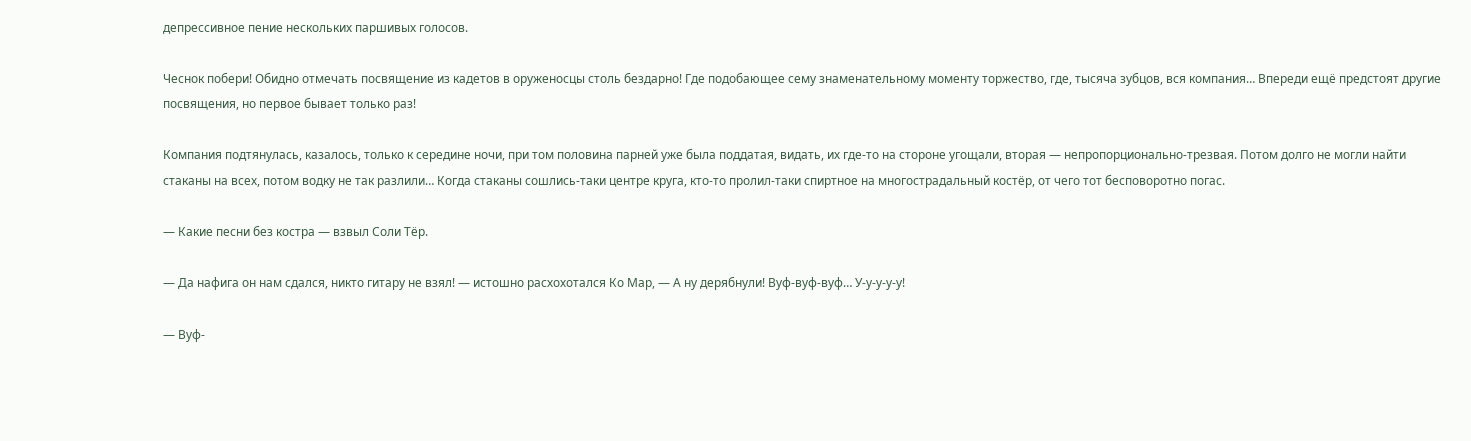депрессивное пение нескольких паршивых голосов.

Чеснок побери! Обидно отмечать посвящение из кадетов в оруженосцы столь бездарно! Где подобающее сему знаменательному моменту торжество, где, тысяча зубцов, вся компания… Впереди ещё предстоят другие посвящения, но первое бывает только раз!

Компания подтянулась, казалось, только к середине ночи, при том половина парней уже была поддатая, видать, их где-то на стороне угощали, вторая — непропорционально-трезвая. Потом долго не могли найти стаканы на всех, потом водку не так разлили… Когда стаканы сошлись-таки центре круга, кто-то пролил-таки спиртное на многострадальный костёр, от чего тот бесповоротно погас.

— Какие песни без костра — взвыл Соли Тёр.

— Да нафига он нам сдался, никто гитару не взял! — истошно расхохотался Ко Мар, — А ну дерябнули! Вуф-вуф-вуф… У-у-у-у-у!

— Вуф-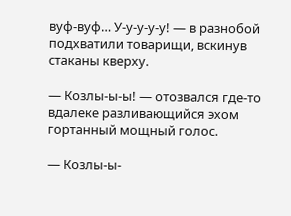вуф-вуф… У-у-у-у-у! — в разнобой подхватили товарищи, вскинув стаканы кверху.

— Козлы-ы-ы! — отозвался где-то вдалеке разливающийся эхом гортанный мощный голос.

— Козлы-ы-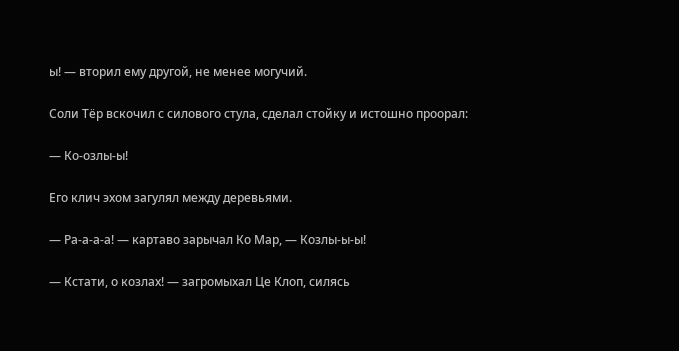ы! — вторил ему другой, не менее могучий.

Соли Тёр вскочил с силового стула, сделал стойку и истошно проорал:

— Ко-озлы-ы!

Его клич эхом загулял между деревьями.

— Ра-а-а-а! — картаво зарычал Ко Мар, — Козлы-ы-ы!

— Кстати, о козлах! — загромыхал Це Клоп, силясь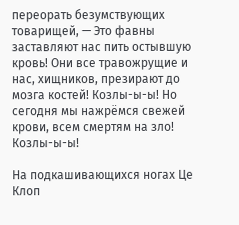переорать безумствующих товарищей, — Это фавны заставляют нас пить остывшую кровь! Они все травожрущие и нас, хищников, презирают до мозга костей! Козлы-ы-ы! Но сегодня мы нажрёмся свежей крови, всем смертям на зло! Козлы-ы-ы!

На подкашивающихся ногах Це Клоп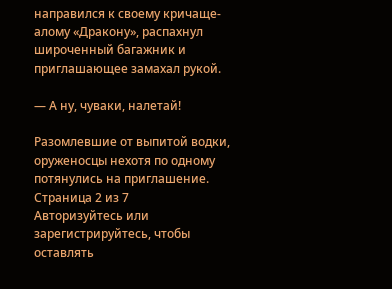направился к своему кричаще-алому «Дракону», распахнул широченный багажник и приглашающее замахал рукой.

— А ну, чуваки, налетай!

Разомлевшие от выпитой водки, оруженосцы нехотя по одному потянулись на приглашение.
Страница 2 из 7
Авторизуйтесь или зарегистрируйтесь, чтобы оставлять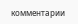комментарии